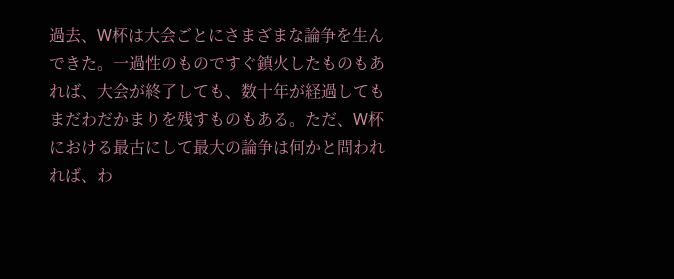過去、W杯は大会ごとにさまざまな論争を生んできた。一過性のものですぐ鎮火したものもあれば、大会が終了しても、数十年が経過してもまだわだかまりを残すものもある。ただ、W杯における最古にして最大の論争は何かと問われれば、わ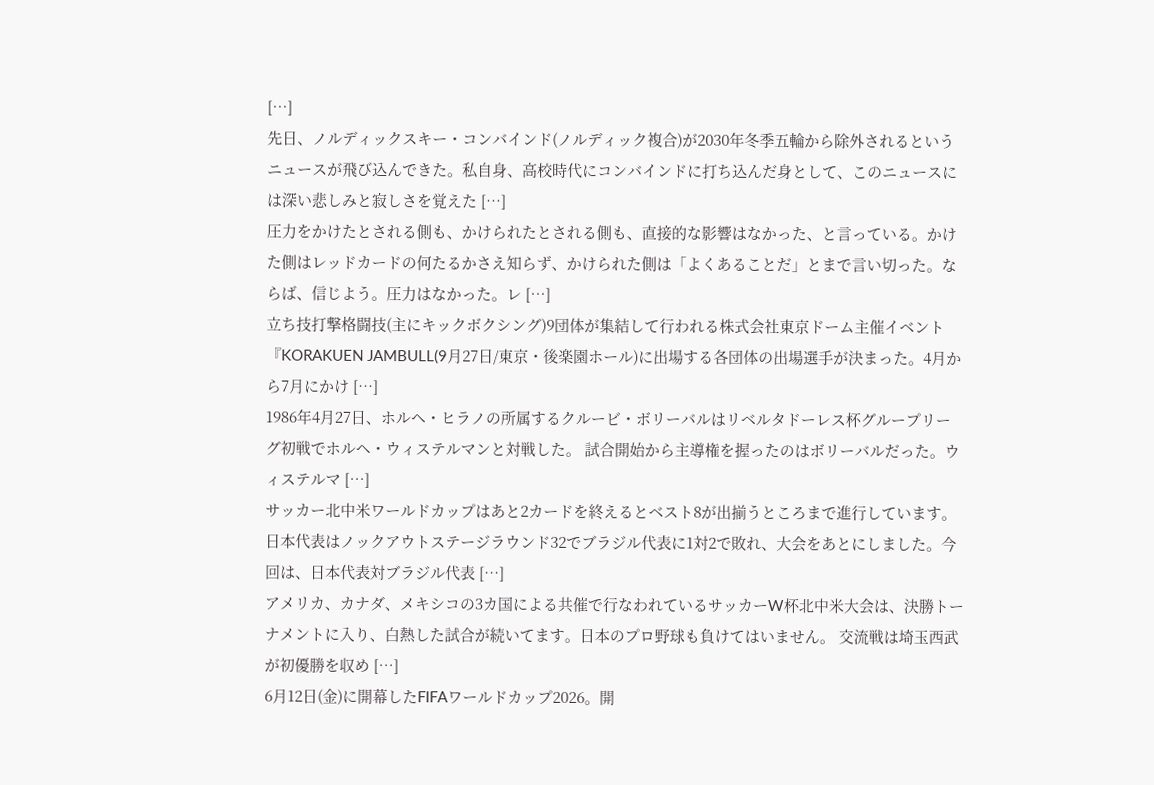[…]
先日、ノルディックスキー・コンバインド(ノルディック複合)が2030年冬季五輪から除外されるというニュースが飛び込んできた。私自身、高校時代にコンバインドに打ち込んだ身として、このニュースには深い悲しみと寂しさを覚えた […]
圧力をかけたとされる側も、かけられたとされる側も、直接的な影響はなかった、と言っている。かけた側はレッドカードの何たるかさえ知らず、かけられた側は「よくあることだ」とまで言い切った。ならば、信じよう。圧力はなかった。レ […]
立ち技打撃格闘技(主にキックボクシング)9団体が集結して行われる株式会社東京ドーム主催イベント『KORAKUEN JAMBULL(9月27日/東京・後楽園ホール)に出場する各団体の出場選手が決まった。4月から7月にかけ […]
1986年4月27日、ホルヘ・ヒラノの所属するクルービ・ボリーバルはリベルタドーレス杯グループリーグ初戦でホルヘ・ウィステルマンと対戦した。 試合開始から主導権を握ったのはボリーバルだった。ウィステルマ […]
サッカー北中米ワールドカップはあと2カードを終えるとベスト8が出揃うところまで進行しています。日本代表はノックアウトステージラウンド32でブラジル代表に1対2で敗れ、大会をあとにしました。今回は、日本代表対ブラジル代表 […]
アメリカ、カナダ、メキシコの3カ国による共催で行なわれているサッカーW杯北中米大会は、決勝トーナメントに入り、白熱した試合が続いてます。日本のプロ野球も負けてはいません。 交流戦は埼玉西武が初優勝を収め […]
6月12日(金)に開幕したFIFAワールドカップ2026。開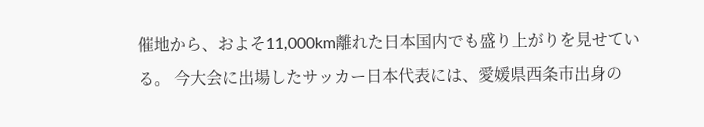催地から、およそ11,000km離れた日本国内でも盛り上がりを見せている。 今大会に出場したサッカー日本代表には、愛媛県西条市出身の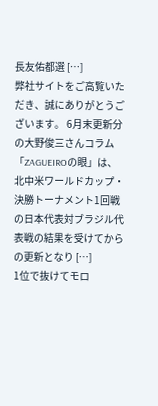長友佑都選 […]
弊社サイトをご高覧いただき、誠にありがとうございます。 6月末更新分の大野俊三さんコラム「ZAGUEIROの眼」は、北中米ワールドカップ・決勝トーナメント1回戦の日本代表対ブラジル代表戦の結果を受けてからの更新となり […]
1位で抜けてモロ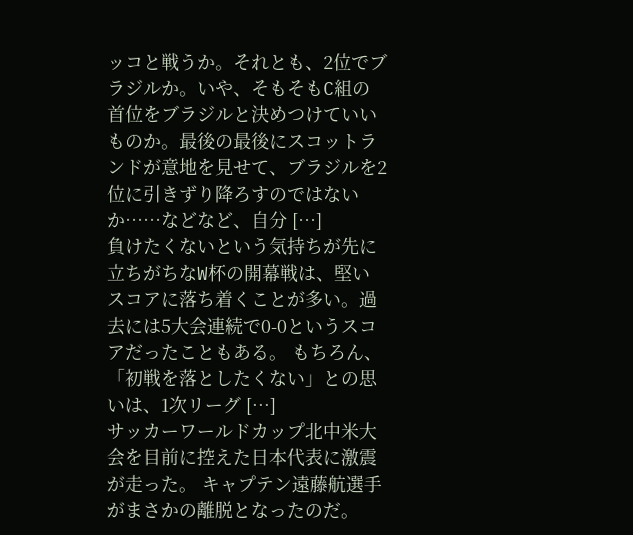ッコと戦うか。それとも、2位でブラジルか。いや、そもそもC組の首位をブラジルと決めつけていいものか。最後の最後にスコットランドが意地を見せて、ブラジルを2位に引きずり降ろすのではないか……などなど、自分 […]
負けたくないという気持ちが先に立ちがちなW杯の開幕戦は、堅いスコアに落ち着くことが多い。過去には5大会連続で0-0というスコアだったこともある。 もちろん、「初戦を落としたくない」との思いは、1次リーグ […]
サッカーワールドカップ北中米大会を目前に控えた日本代表に激震が走った。 キャプテン遠藤航選手がまさかの離脱となったのだ。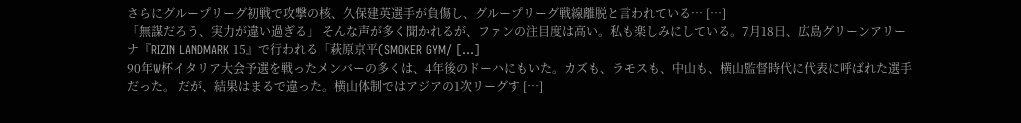さらにグループリーグ初戦で攻撃の核、久保建英選手が負傷し、グループリーグ戦線離脱と言われている… […]
「無謀だろう、実力が違い過ぎる」 そんな声が多く聞かれるが、ファンの注目度は高い。私も楽しみにしている。7月18日、広島グリーンアリーナ『RIZIN LANDMARK 15』で行われる「萩原京平(SMOKER GYM/ […]
90年W杯イタリア大会予選を戦ったメンバーの多くは、4年後のドーハにもいた。カズも、ラモスも、中山も、横山監督時代に代表に呼ばれた選手だった。 だが、結果はまるで違った。横山体制ではアジアの1次リーグす […]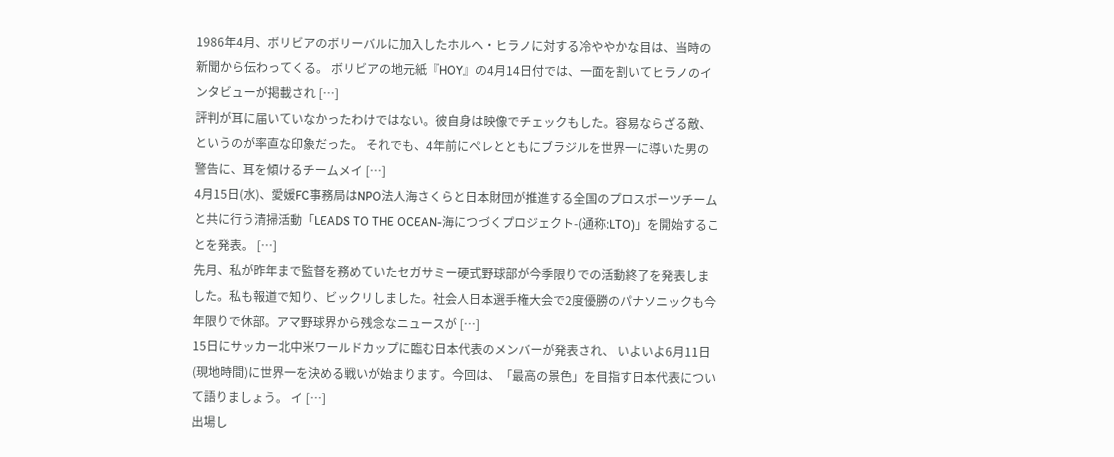1986年4月、ボリビアのボリーバルに加入したホルヘ・ヒラノに対する冷ややかな目は、当時の新聞から伝わってくる。 ボリビアの地元紙『HOY』の4月14日付では、一面を割いてヒラノのインタビューが掲載され […]
評判が耳に届いていなかったわけではない。彼自身は映像でチェックもした。容易ならざる敵、というのが率直な印象だった。 それでも、4年前にペレとともにブラジルを世界一に導いた男の警告に、耳を傾けるチームメイ […]
4月15日(水)、愛媛FC事務局はNPO法人海さくらと日本財団が推進する全国のプロスポーツチームと共に行う清掃活動「LEADS TO THE OCEAN-海につづくプロジェクト-(通称:LTO)」を開始することを発表。 […]
先月、私が昨年まで監督を務めていたセガサミー硬式野球部が今季限りでの活動終了を発表しました。私も報道で知り、ビックリしました。社会人日本選手権大会で2度優勝のパナソニックも今年限りで休部。アマ野球界から残念なニュースが […]
15日にサッカー北中米ワールドカップに臨む日本代表のメンバーが発表され、 いよいよ6月11日(現地時間)に世界一を決める戦いが始まります。今回は、「最高の景色」を目指す日本代表について語りましょう。 イ […]
出場し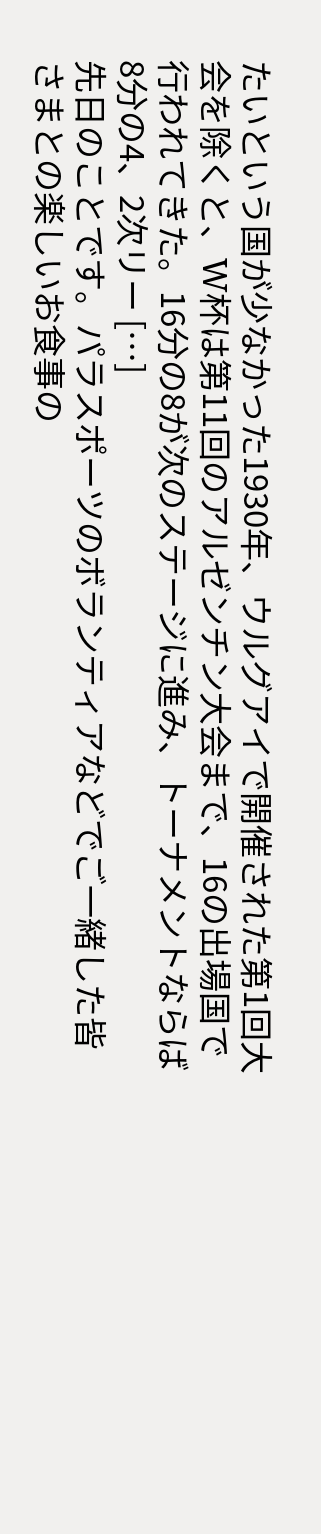たいという国が少なかった1930年、ウルグアイで開催された第1回大会を除くと、W杯は第11回のアルゼンチン大会まで、16の出場国で行われてきた。16分の8が次のステージに進み、トーナメントならば8分の4、2次リー […]
先日のことです。パラスポーツのボランティアなどでご一緒した皆さまとの楽しいお食事の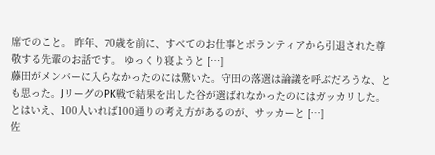席でのこと。 昨年、70歳を前に、すべてのお仕事とボランティアから引退された尊敬する先輩のお話です。 ゆっくり寝ようと […]
藤田がメンバーに入らなかったのには驚いた。守田の落選は論議を呼ぶだろうな、とも思った。JリーグのPK戦で結果を出した谷が選ばれなかったのにはガッカリした。とはいえ、100人いれば100通りの考え方があるのが、サッカーと […]
佐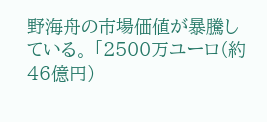野海舟の市場価値が暴騰している。 「2500万ユーロ(約46億円)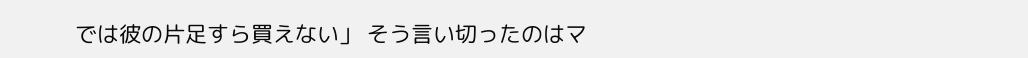では彼の片足すら買えない」 そう言い切ったのはマ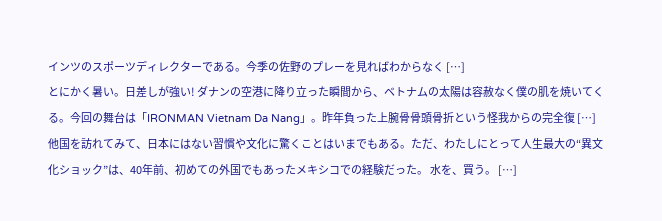インツのスポーツディレクターである。今季の佐野のプレーを見ればわからなく […]
とにかく暑い。日差しが強い! ダナンの空港に降り立った瞬間から、ベトナムの太陽は容赦なく僕の肌を焼いてくる。今回の舞台は「IRONMAN Vietnam Da Nang」。昨年負った上腕骨骨頭骨折という怪我からの完全復 […]
他国を訪れてみて、日本にはない習慣や文化に驚くことはいまでもある。ただ、わたしにとって人生最大の“異文化ショック”は、40年前、初めての外国でもあったメキシコでの経験だった。 水を、買う。 […]